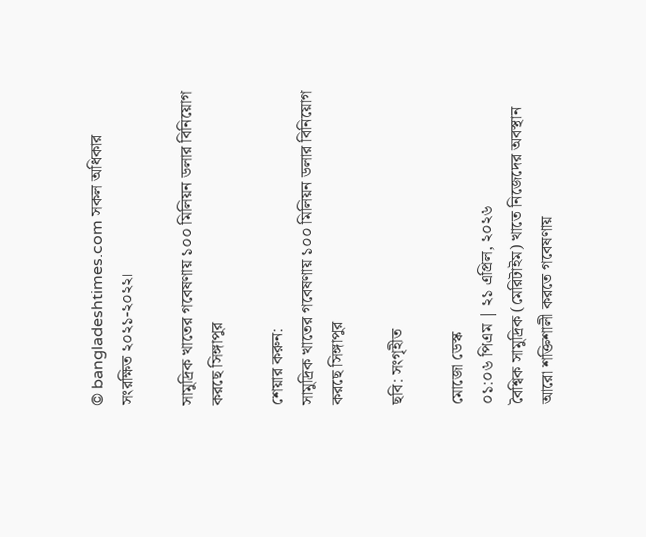© bangladeshtimes.com সকল অধিকার সংরক্ষিত ২০২১-২০২২।

সামুদ্রিক খাতের গবেষণায় ১০০ মিলিয়ন ডলার বিনিয়োগ করছে সিঙ্গাপুর

শেয়ার করুন:
সামুদ্রিক খাতের গবেষণায় ১০০ মিলিয়ন ডলার বিনিয়োগ করছে সিঙ্গাপুর

ছবি: সংগৃহীত

মোজো ডেস্ক
০১:০৬ পিএম | ২১ এপ্রিল, ২০২৬
বৈশ্বিক সামুদ্রিক (মেরিটাইম) খাতে নিজেদের অবস্থান আরো শক্তিশালী করতে গবেষণায়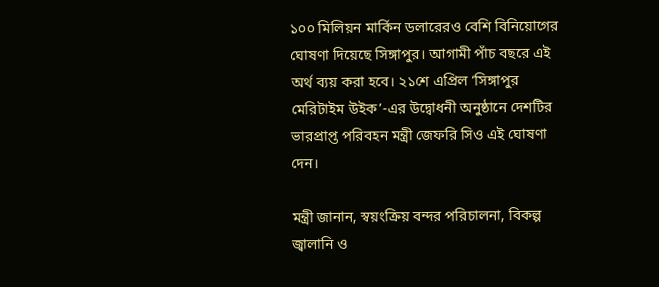১০০ মিলিয়ন মার্কিন ডলারেরও বেশি বিনিয়োগের ঘোষণা দিয়েছে সিঙ্গাপুর। আগামী পাঁচ বছরে এই অর্থ ব্যয় করা হবে। ২১শে এপ্রিল ‘সিঙ্গাপুর মেরিটাইম উইক’-এর উদ্বোধনী অনুষ্ঠানে দেশটির ভারপ্রাপ্ত পরিবহন মন্ত্রী জেফরি সিও এই ঘোষণা দেন।

মন্ত্রী জানান, স্বয়ংক্রিয় বন্দর পরিচালনা, বিকল্প জ্বালানি ও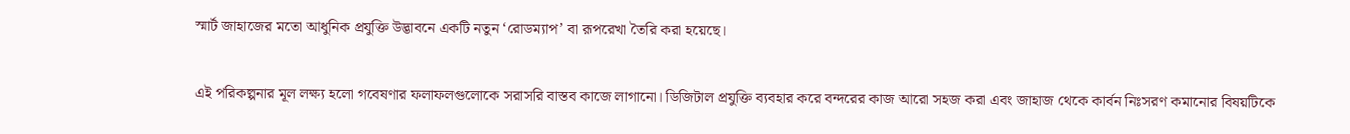স্মার্ট জাহাজের মতো আধুনিক প্রযুক্তি উদ্ভাবনে একটি নতুন ‘রোডম্যাপ’ বা রূপরেখা তৈরি করা হয়েছে।

এই পরিকল্পনার মূল লক্ষ্য হলো গবেষণার ফলাফলগুলোকে সরাসরি বাস্তব কাজে লাগানো। ডিজিটাল প্রযুক্তি ব্যবহার করে বন্দরের কাজ আরো সহজ করা এবং জাহাজ থেকে কার্বন নিঃসরণ কমানোর বিষয়টিকে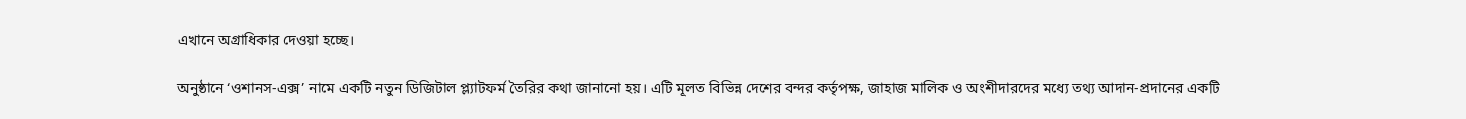এখানে অগ্রাধিকার দেওয়া হচ্ছে।

অনুষ্ঠানে ‘ওশানস-এক্স’ নামে একটি নতুন ডিজিটাল প্ল্যাটফর্ম তৈরির কথা জানানো হয়। এটি মূলত বিভিন্ন দেশের বন্দর কর্তৃপক্ষ, জাহাজ মালিক ও অংশীদারদের মধ্যে তথ্য আদান-প্রদানের একটি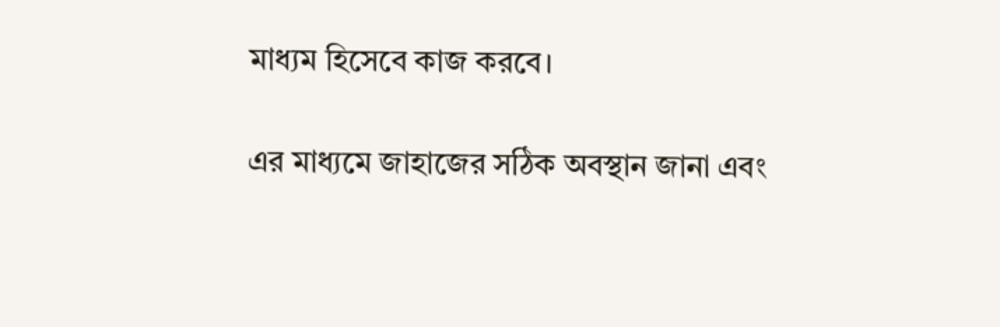মাধ্যম হিসেবে কাজ করবে।

এর মাধ্যমে জাহাজের সঠিক অবস্থান জানা এবং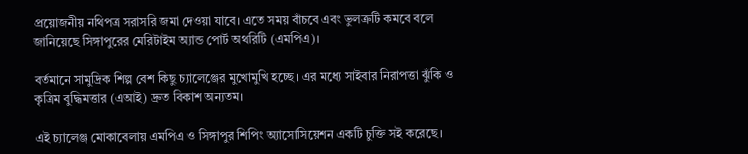প্রয়োজনীয় নথিপত্র সরাসরি জমা দেওয়া যাবে। এতে সময় বাঁচবে এবং ভুলত্রুটি কমবে বলে জানিয়েছে সিঙ্গাপুরের মেরিটাইম অ্যান্ড পোর্ট অথরিটি (এমপিএ)।

বর্তমানে সামুদ্রিক শিল্প বেশ কিছু চ্যালেঞ্জের মুখোমুখি হচ্ছে। এর মধ্যে সাইবার নিরাপত্তা ঝুঁকি ও কৃত্রিম বুদ্ধিমত্তার (এআই) দ্রুত বিকাশ অন্যতম।

এই চ্যালেঞ্জ মোকাবেলায় এমপিএ ও সিঙ্গাপুর শিপিং অ্যাসোসিয়েশন একটি চুক্তি সই করেছে।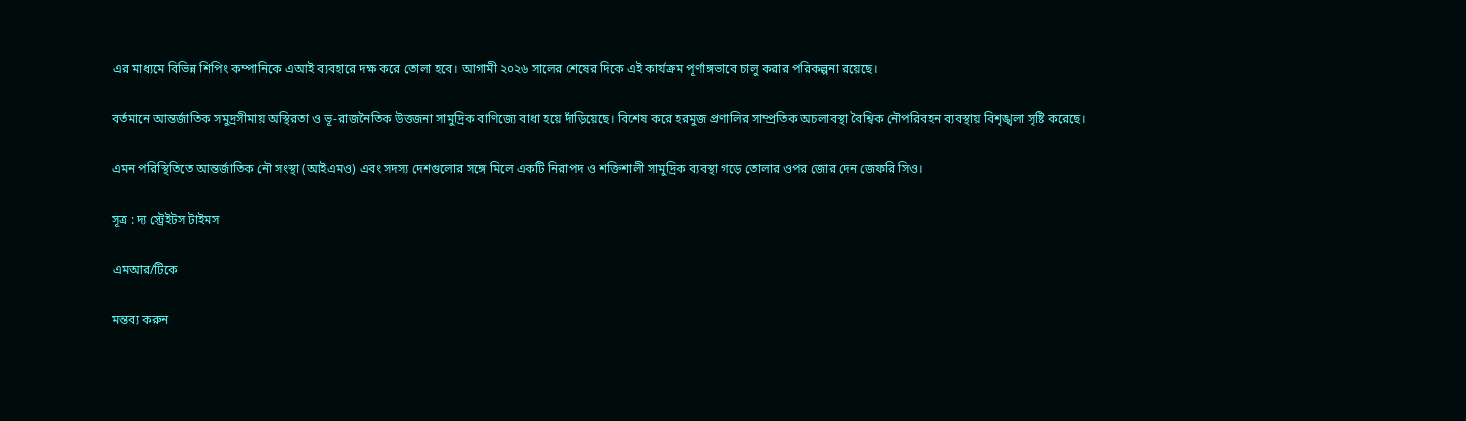এর মাধ্যমে বিভিন্ন শিপিং কম্পানিকে এআই ব্যবহারে দক্ষ করে তোলা হবে। আগামী ২০২৬ সালের শেষের দিকে এই কার্যক্রম পূর্ণাঙ্গভাবে চালু করার পরিকল্পনা রয়েছে।

বর্তমানে আন্তর্জাতিক সমুদ্রসীমায় অস্থিরতা ও ভূ-রাজনৈতিক উত্তজনা সামুদ্রিক বাণিজ্যে বাধা হয়ে দাঁড়িয়েছে। বিশেষ করে হরমুজ প্রণালির সাম্প্রতিক অচলাবস্থা বৈশ্বিক নৌপরিবহন ব্যবস্থায় বিশৃঙ্খলা সৃষ্টি করেছে।

এমন পরিস্থিতিতে আন্তর্জাতিক নৌ সংস্থা (আইএমও) এবং সদস্য দেশগুলোর সঙ্গে মিলে একটি নিরাপদ ও শক্তিশালী সামুদ্রিক ব্যবস্থা গড়ে তোলার ওপর জোর দেন জেফরি সিও।

সূত্র : দ্য স্ট্রেইটস টাইমস

এমআর/টিকে

মন্তব্য করুন